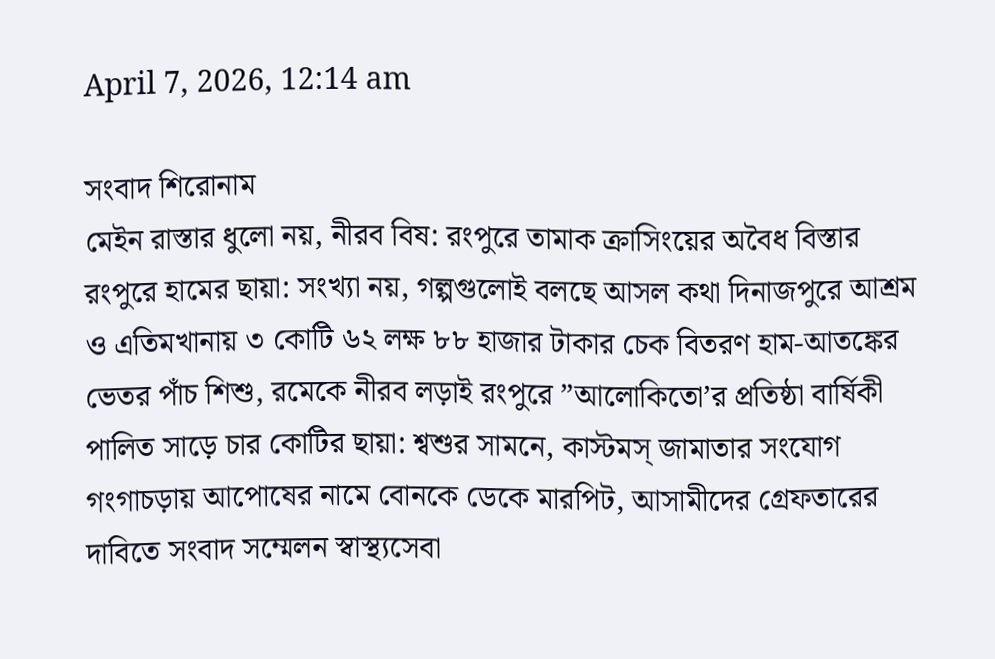April 7, 2026, 12:14 am

সংবাদ শিরোনাম
মেইন রাস্তার ধুলো নয়, নীরব বিষ: রংপুরে তামাক ক্রাসিংয়ের অবৈধ বিস্তার রংপুরে হামের ছায়া: সংখ্যা নয়, গল্পগুলোই বলছে আসল কথা দিনাজপুরে আশ্রম ও এতিমখানায় ৩ কোটি ৬২ লক্ষ ৮৮ হাজার টাকার চেক বিতরণ হাম-আতঙ্কের ভেতর পাঁচ শিশু, রমেকে নীরব লড়াই রংপুরে ”আলোকিতো’র প্রতিষ্ঠা বার্ষিকী পালিত সাড়ে চার কোটির ছায়া: শ্বশুর সামনে, কাস্টমস্ জামাতার সংযোগ গংগাচড়ায় আপোষের নামে বোনকে ডেকে মারপিট, আসামীদের গ্রেফতারের দাবিতে সংবাদ সম্মেলন স্বাস্থ্যসেবা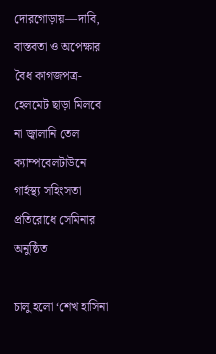দোরগোড়ায়—দাবি, বাস্তবতা ও অপেক্ষার বৈধ কাগজপত্র-হেলমেট ছাড়া মিলবে না জ্বালানি তেল ক্যাম্পবেলটাউনে গার্হস্থ্য সহিংসতা প্রতিরোধে সেমিনার অনুষ্ঠিত

চালু হলো ‘শেখ হাসিনা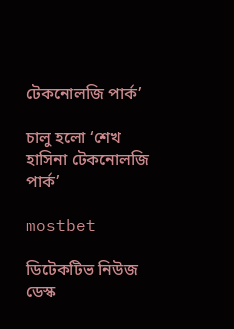টেকনোলজি পার্ক’

চালু হলো ‘শেখ হাসিনা টেকনোলজি পার্ক’

mostbet

ডিটেকটিভ নিউজ ডেস্ক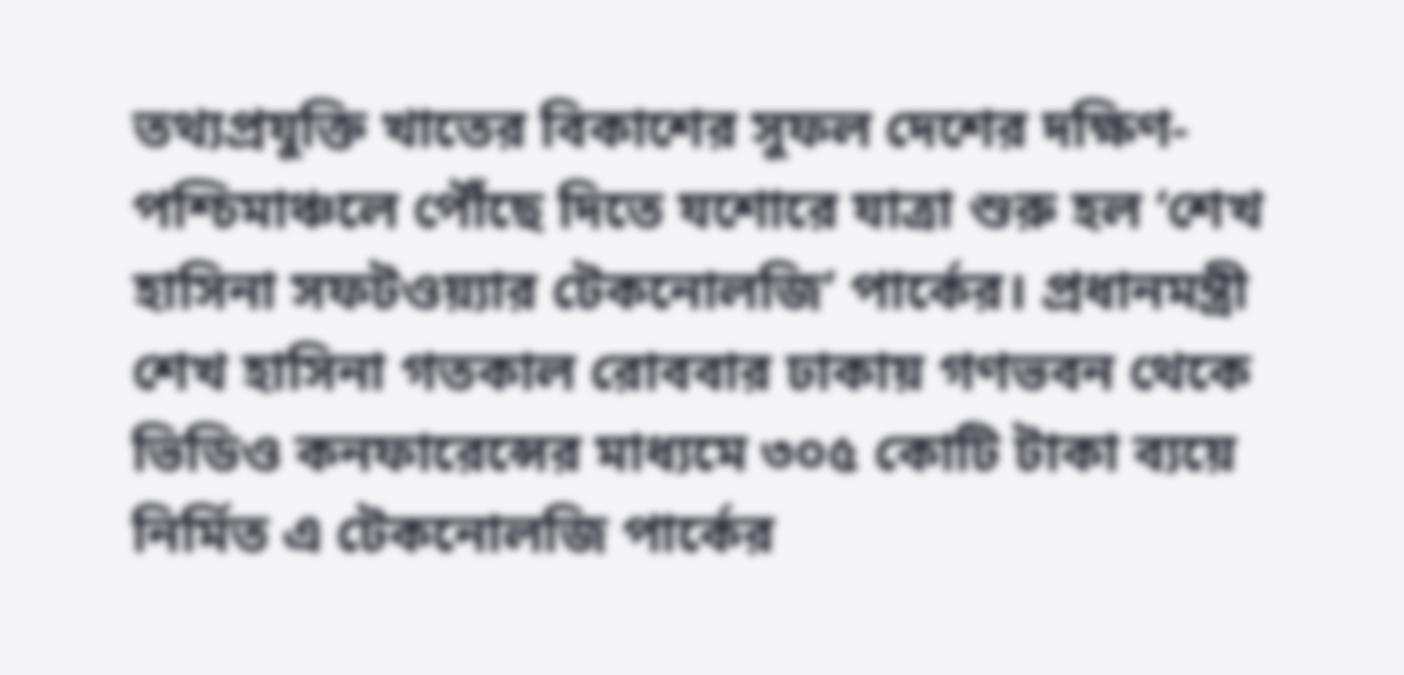তথ্যপ্রযুক্তি খাতের বিকাশের সুফল দেশের দক্ষিণ-পশ্চিমাঞ্চলে পৌঁছে দিতে যশোরে যাত্রা শুরু হল ‘শেখ হাসিনা সফটওয়্যার টেকনোলজি’ পার্কের। প্রধানমন্ত্রী শেখ হাসিনা গতকাল রোববার ঢাকায় গণভবন থেকে ভিডিও কনফারেন্সের মাধ্যমে ৩০৫ কোটি টাকা ব্যয়ে নির্মিত এ টেকনোলজি পার্কের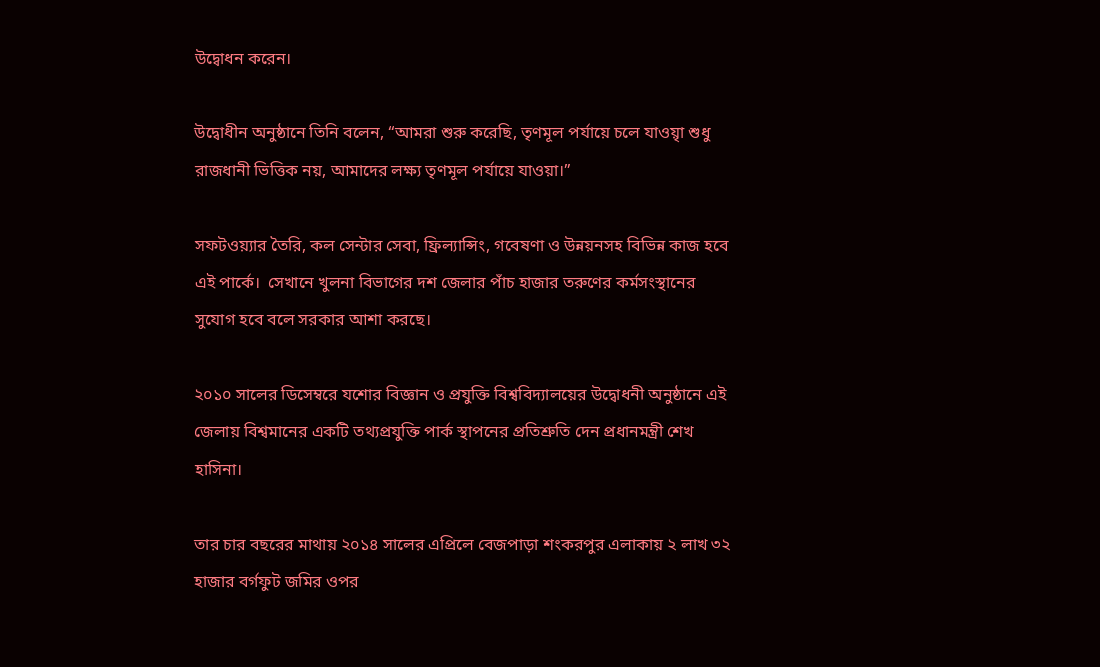উদ্বোধন করেন।

উদ্বোধীন অনুষ্ঠানে তিনি বলেন, “আমরা শুরু করেছি, তৃণমূল পর্যায়ে চলে যাওয়াৃ শুধু রাজধানী ভিত্তিক নয়, আমাদের লক্ষ্য তৃণমূল পর্যায়ে যাওয়া।”

সফটওয়্যার তৈরি, কল সেন্টার সেবা, ফ্রিল্যান্সিং, গবেষণা ও উন্নয়নসহ বিভিন্ন কাজ হবে এই পার্কে।  সেখানে খুলনা বিভাগের দশ জেলার পাঁচ হাজার তরুণের কর্মসংস্থানের সুযোগ হবে বলে সরকার আশা করছে।

২০১০ সালের ডিসেম্বরে যশোর বিজ্ঞান ও প্রযুক্তি বিশ্ববিদ্যালয়ের উদ্বোধনী অনুষ্ঠানে এই জেলায় বিশ্বমানের একটি তথ্যপ্রযুক্তি পার্ক স্থাপনের প্রতিশ্রুতি দেন প্রধানমন্ত্রী শেখ হাসিনা।

তার চার বছরের মাথায় ২০১৪ সালের এপ্রিলে বেজপাড়া শংকরপুর এলাকায় ২ লাখ ৩২ হাজার বর্গফুট জমির ওপর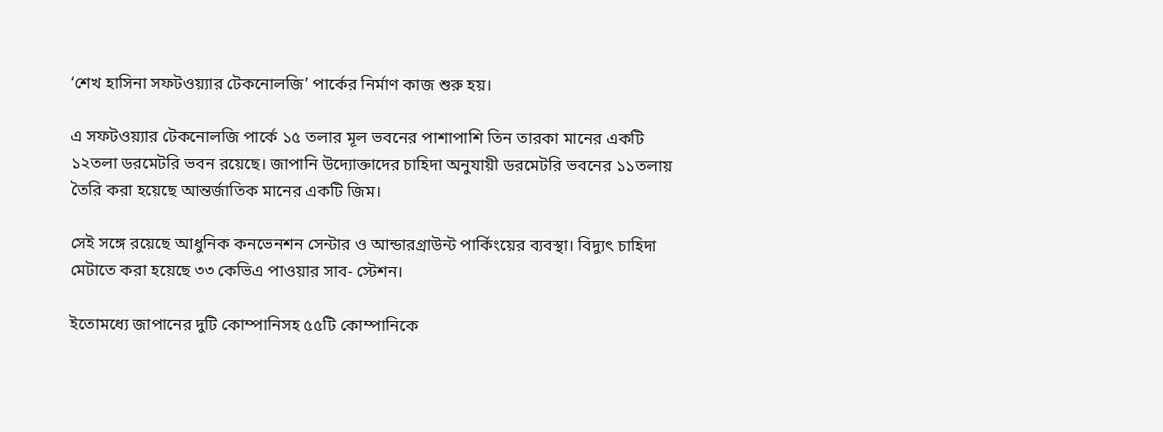‘শেখ হাসিনা সফটওয়্যার টেকনোলজি’ পার্কের নির্মাণ কাজ শুরু হয়।

এ সফটওয়্যার টেকনোলজি পার্কে ১৫ তলার মূল ভবনের পাশাপাশি তিন তারকা মানের একটি ১২তলা ডরমেটরি ভবন রয়েছে। জাপানি উদ্যোক্তাদের চাহিদা অনুযায়ী ডরমেটরি ভবনের ১১তলায় তৈরি করা হয়েছে আন্তর্জাতিক মানের একটি জিম।

সেই সঙ্গে রয়েছে আধুনিক কনভেনশন সেন্টার ও আন্ডারগ্রাউন্ট পার্কিংয়ের ব্যবস্থা। বিদ্যুৎ চাহিদা মেটাতে করা হয়েছে ৩৩ কেভিএ পাওয়ার সাব- স্টেশন।

ইতোমধ্যে জাপানের দুটি কোম্পানিসহ ৫৫টি কোম্পানিকে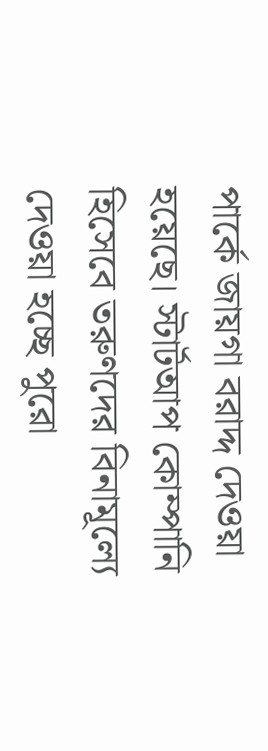পার্কে জায়গা বরাদ্দ দেওয়া হয়েছে। স্টার্টআপ কোম্পানি হিসেবে তরুণদের বিনামূল্যে দেওয়া হচ্ছে পুরো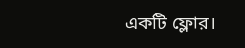একটি ফ্লোর।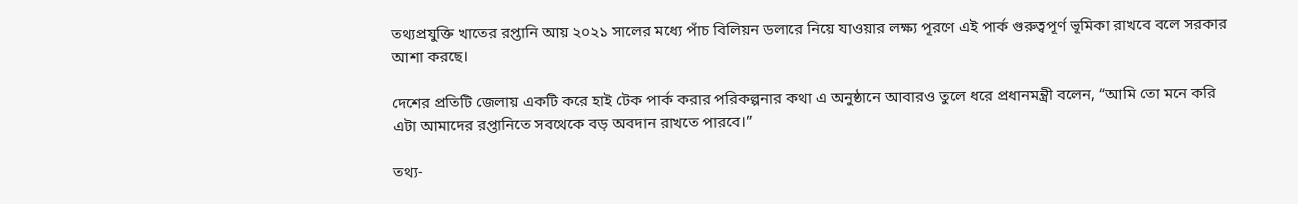তথ্যপ্রযুক্তি খাতের রপ্তানি আয় ২০২১ সালের মধ্যে পাঁচ বিলিয়ন ডলারে নিয়ে যাওয়ার লক্ষ্য পূরণে এই পার্ক গুরুত্বপূর্ণ ভূমিকা রাখবে বলে সরকার আশা করছে।

দেশের প্রতিটি জেলায় একটি করে হাই টেক পার্ক করার পরিকল্পনার কথা এ অনুষ্ঠানে আবারও তুলে ধরে প্রধানমন্ত্রী বলেন, “আমি তো মনে করি এটা আমাদের রপ্তানিতে সবথেকে বড় অবদান রাখতে পারবে।”

তথ্য-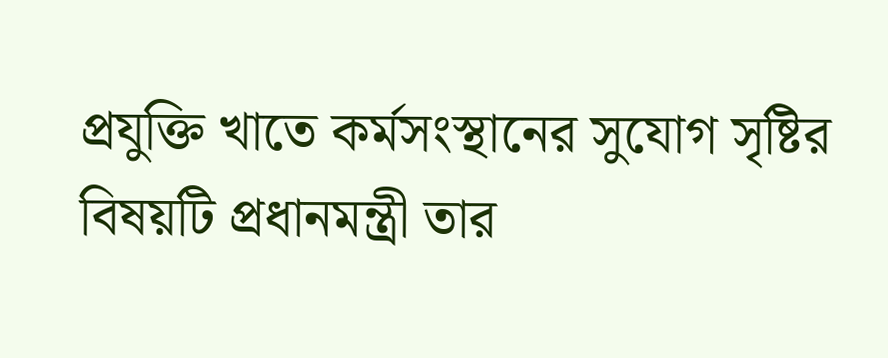প্রযুক্তি খাতে কর্মসংস্থানের সুযোগ সৃষ্টির বিষয়টি প্রধানমন্ত্রী তার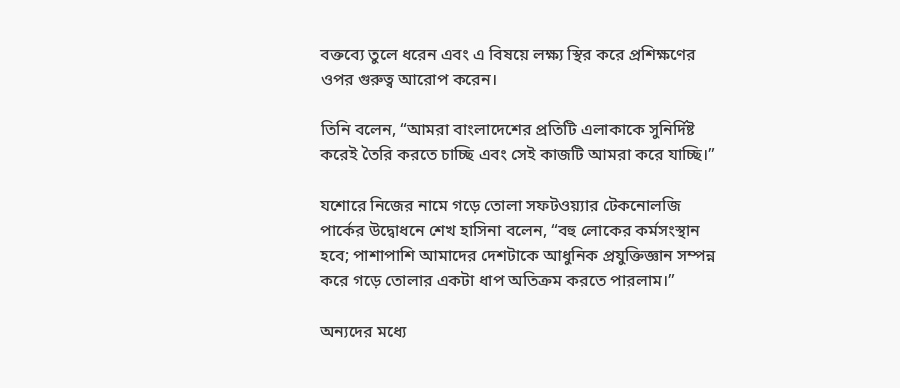বক্তব্যে তুলে ধরেন এবং এ বিষয়ে লক্ষ্য স্থির করে প্রশিক্ষণের ওপর গুরুত্ব আরোপ করেন।

তিনি বলেন, “আমরা বাংলাদেশের প্রতিটি এলাকাকে সুনির্দিষ্ট করেই তৈরি করতে চাচ্ছি এবং সেই কাজটি আমরা করে যাচ্ছি।”

যশোরে নিজের নামে গড়ে তোলা সফটওয়্যার টেকনোলজি পার্কের উদ্বোধনে শেখ হাসিনা বলেন, “বহু লোকের কর্মসংস্থান হবে; পাশাপাশি আমাদের দেশটাকে আধুনিক প্রযুক্তিজ্ঞান সম্পন্ন করে গড়ে তোলার একটা ধাপ অতিক্রম করতে পারলাম।”

অন্যদের মধ্যে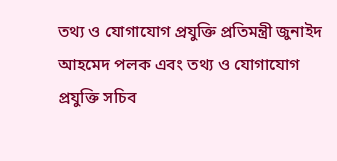তথ্য ও যোগাযোগ প্রযুক্তি প্রতিমন্ত্রী জুনাইদ আহমেদ পলক এবং তথ্য ও যোগাযোগ প্রযুক্তি সচিব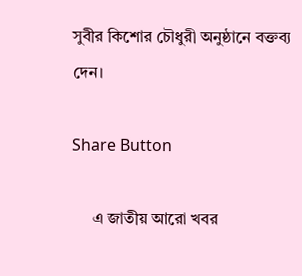সুবীর কিশোর চৌধুরী অনুষ্ঠানে বক্তব্য দেন।

Share Button

     এ জাতীয় আরো খবর